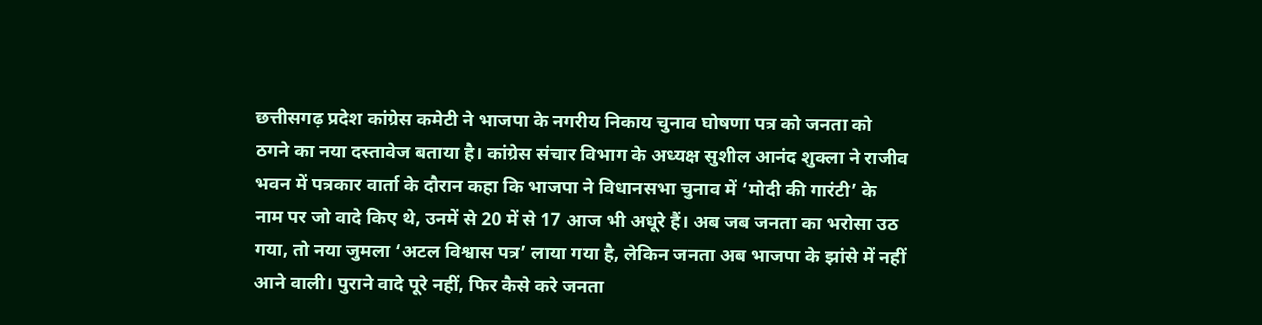छत्तीसगढ़ प्रदेश कांग्रेस कमेटी ने भाजपा के नगरीय निकाय चुनाव घोषणा पत्र को जनता को ठगने का नया दस्तावेज बताया है। कांग्रेस संचार विभाग के अध्यक्ष सुशील आनंद शुक्ला ने राजीव भवन में पत्रकार वार्ता के दौरान कहा कि भाजपा ने विधानसभा चुनाव में ‘मोदी की गारंटी’ के नाम पर जो वादे किए थे, उनमें से 20 में से 17 आज भी अधूरे हैं। अब जब जनता का भरोसा उठ गया, तो नया जुमला ‘अटल विश्वास पत्र’ लाया गया है, लेकिन जनता अब भाजपा के झांसे में नहीं आने वाली। पुराने वादे पूरे नहीं, फिर कैसे करे जनता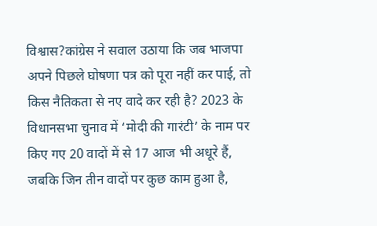विश्वास?कांग्रेस ने सवाल उठाया कि जब भाजपा अपने पिछले घोषणा पत्र को पूरा नहीं कर पाई, तो किस नैतिकता से नए वादे कर रही है? 2023 के विधानसभा चुनाव में ‘मोदी की गारंटी’ के नाम पर किए गए 20 वादों में से 17 आज भी अधूरे हैं, जबकि जिन तीन वादों पर कुछ काम हुआ है,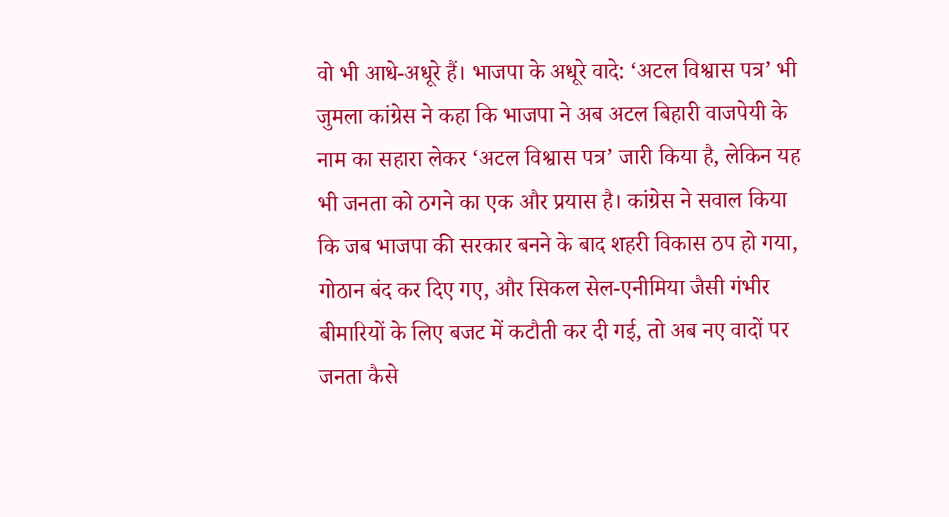वो भी आधे-अधूरे हैं। भाजपा के अधूरे वादे: ‘अटल विश्वास पत्र’ भी जुमला कांग्रेस ने कहा कि भाजपा ने अब अटल बिहारी वाजपेयी के नाम का सहारा लेकर ‘अटल विश्वास पत्र’ जारी किया है, लेकिन यह भी जनता को ठगने का एक और प्रयास है। कांग्रेस ने सवाल किया कि जब भाजपा की सरकार बनने के बाद शहरी विकास ठप हो गया, गोठान बंद कर दिए गए, और सिकल सेल-एनीमिया जैसी गंभीर बीमारियों के लिए बजट में कटौती कर दी गई, तो अब नए वादों पर जनता कैसे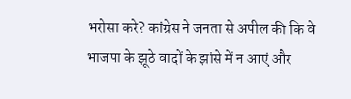भरोसा करे? कांग्रेस ने जनता से अपील की कि वे भाजपा के झूठे वादों के झांसे में न आएं और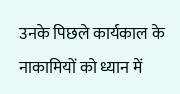उनके पिछले कार्यकाल के नाकामियों को ध्यान में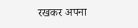रखकर अपना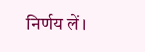निर्णय लें।